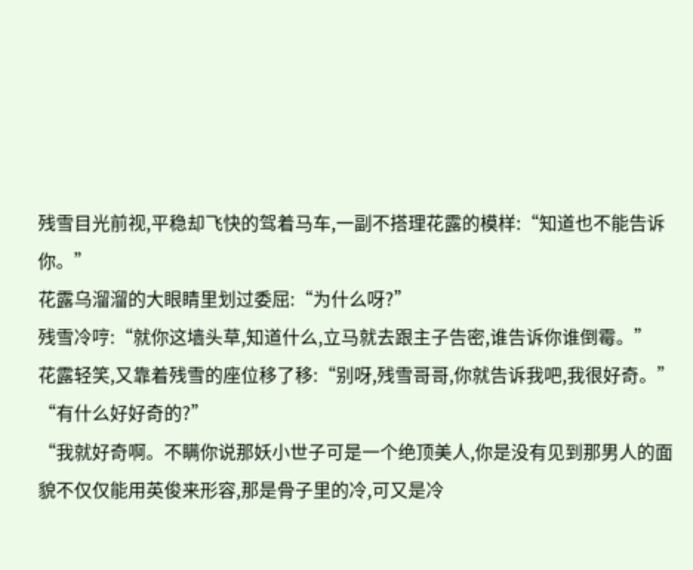残雪目光前视,平稳却飞快的驾着马车,一副不搭理花露的模样:“知道也不能告诉你。”
花露乌溜溜的大眼睛里划过委屈:“为什么呀?”
残雪冷哼:“就你这墙头草,知道什么,立马就去跟主子告密,谁告诉你谁倒霉。”
花露轻笑,又靠着残雪的座位移了移:“别呀,残雪哥哥,你就告诉我吧,我很好奇。”
“有什么好好奇的?”
“我就好奇啊。不瞒你说那妖小世子可是一个绝顶美人,你是没有见到那男人的面貌不仅仅能用英俊来形容,那是骨子里的冷,可又是冷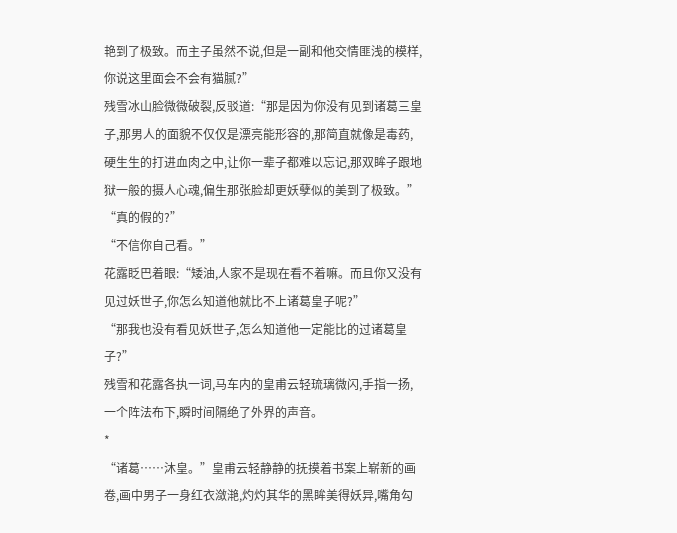艳到了极致。而主子虽然不说,但是一副和他交情匪浅的模样,你说这里面会不会有猫腻?”
残雪冰山脸微微破裂,反驳道:“那是因为你没有见到诸葛三皇子,那男人的面貌不仅仅是漂亮能形容的,那简直就像是毒药,硬生生的打进血肉之中,让你一辈子都难以忘记,那双眸子跟地狱一般的摄人心魂,偏生那张脸却更妖孽似的美到了极致。”
“真的假的?”
“不信你自己看。”
花露眨巴着眼:“矮油,人家不是现在看不着嘛。而且你又没有见过妖世子,你怎么知道他就比不上诸葛皇子呢?”
“那我也没有看见妖世子,怎么知道他一定能比的过诸葛皇子?”
残雪和花露各执一词,马车内的皇甫云轻琉璃微闪,手指一扬,一个阵法布下,瞬时间隔绝了外界的声音。
*
“诸葛……沐皇。”皇甫云轻静静的抚摸着书案上崭新的画卷,画中男子一身红衣潋滟,灼灼其华的黑眸美得妖异,嘴角勾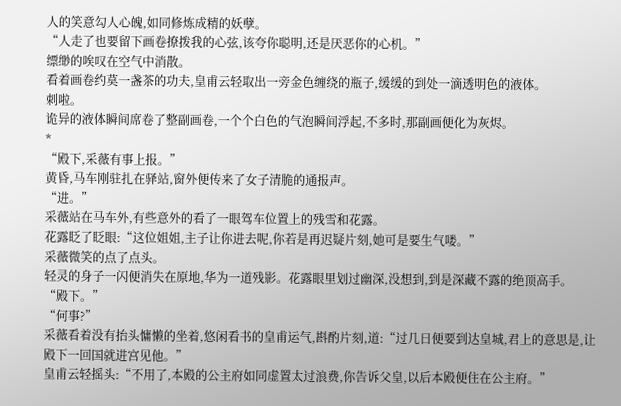人的笑意勾人心魄,如同修炼成精的妖孽。
“人走了也要留下画卷撩拨我的心弦,该夸你聪明,还是厌恶你的心机。”
缥缈的唉叹在空气中消散。
看着画卷约莫一盏茶的功夫,皇甫云轻取出一旁金色缠绕的瓶子,缓缓的到处一滴透明色的液体。
刺啦。
诡异的液体瞬间席卷了整副画卷,一个个白色的气泡瞬间浮起,不多时,那副画便化为灰烬。
*
“殿下,采薇有事上报。”
黄昏,马车刚驻扎在驿站,窗外便传来了女子清脆的通报声。
“进。”
采薇站在马车外,有些意外的看了一眼驾车位置上的残雪和花露。
花露眨了眨眼:“这位姐姐,主子让你进去呢,你若是再迟疑片刻,她可是要生气喽。”
采薇微笑的点了点头。
轻灵的身子一闪便消失在原地,华为一道残影。花露眼里划过幽深,没想到,到是深藏不露的绝顶高手。
“殿下。”
“何事?”
采薇看着没有抬头慵懒的坐着,悠闲看书的皇甫运气,斟酌片刻,道:“过几日便要到达皇城,君上的意思是,让殿下一回国就进宫见他。”
皇甫云轻摇头:“不用了,本殿的公主府如同虚置太过浪费,你告诉父皇,以后本殿便住在公主府。”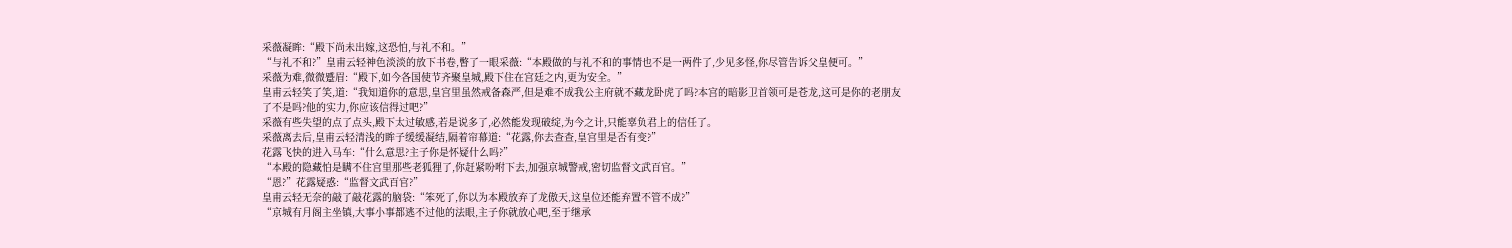采薇凝眸:“殿下尚未出嫁,这恐怕,与礼不和。”
“与礼不和?”皇甫云轻神色淡淡的放下书卷,瞥了一眼采薇:“本殿做的与礼不和的事情也不是一两件了,少见多怪,你尽管告诉父皇便可。”
采薇为难,微微蹙眉:“殿下,如今各国使节齐聚皇城,殿下住在宫廷之内,更为安全。”
皇甫云轻笑了笑,道:“我知道你的意思,皇宫里虽然戒备森严,但是难不成我公主府就不藏龙卧虎了吗?本宫的暗影卫首领可是苍龙,这可是你的老朋友了不是吗?他的实力,你应该信得过吧?”
采薇有些失望的点了点头,殿下太过敏感,若是说多了,必然能发现破绽,为今之计,只能辜负君上的信任了。
采薇离去后,皇甫云轻清浅的眸子缓缓凝结,隔着帘幕道:“花露,你去查查,皇宫里是否有变?”
花露飞快的进入马车:“什么意思?主子你是怀疑什么吗?”
“本殿的隐藏怕是瞒不住宫里那些老狐狸了,你赶紧吩咐下去,加强京城警戒,密切监督文武百官。”
“恩?”花露疑惑:“监督文武百官?”
皇甫云轻无奈的敲了敲花露的脑袋:“笨死了,你以为本殿放弃了龙傲天,这皇位还能弃置不管不成?”
“京城有月阁主坐镇,大事小事都逃不过他的法眼,主子你就放心吧,至于继承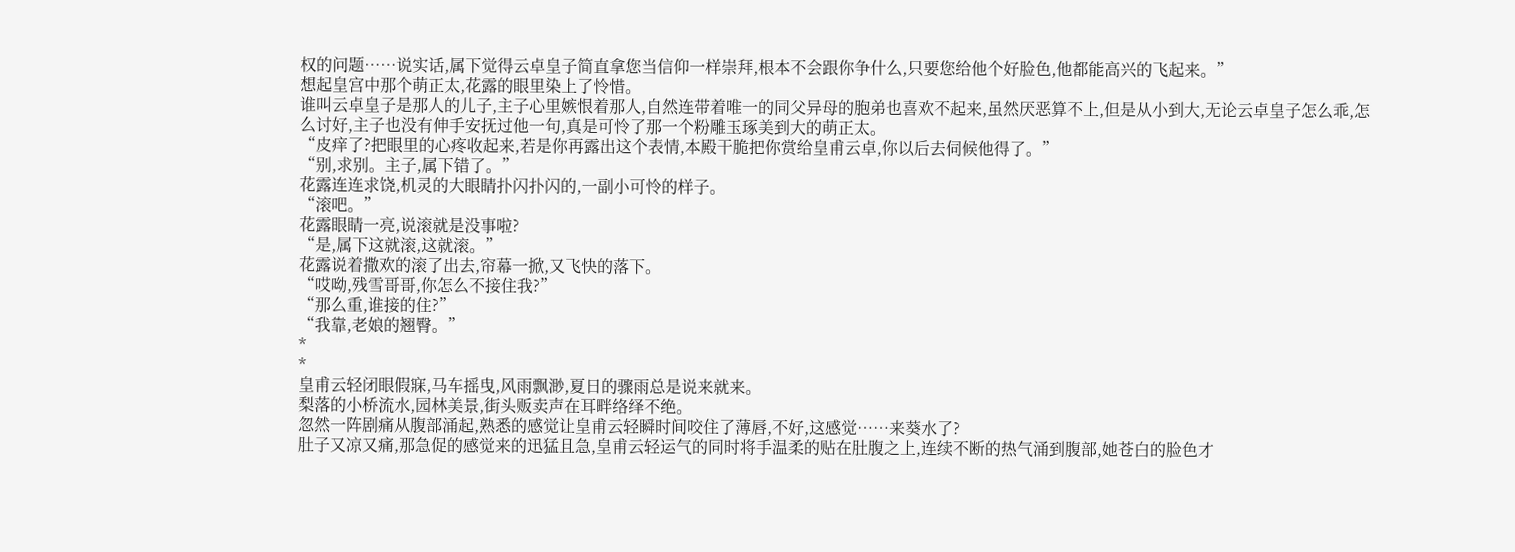权的问题……说实话,属下觉得云卓皇子简直拿您当信仰一样崇拜,根本不会跟你争什么,只要您给他个好脸色,他都能高兴的飞起来。”
想起皇宫中那个萌正太,花露的眼里染上了怜惜。
谁叫云卓皇子是那人的儿子,主子心里嫉恨着那人,自然连带着唯一的同父异母的胞弟也喜欢不起来,虽然厌恶算不上,但是从小到大,无论云卓皇子怎么乖,怎么讨好,主子也没有伸手安抚过他一句,真是可怜了那一个粉雕玉琢美到大的萌正太。
“皮痒了?把眼里的心疼收起来,若是你再露出这个表情,本殿干脆把你赏给皇甫云卓,你以后去伺候他得了。”
“别,求别。主子,属下错了。”
花露连连求饶,机灵的大眼睛扑闪扑闪的,一副小可怜的样子。
“滚吧。”
花露眼睛一亮,说滚就是没事啦?
“是,属下这就滚,这就滚。”
花露说着撒欢的滚了出去,帘幕一掀,又飞快的落下。
“哎呦,残雪哥哥,你怎么不接住我?”
“那么重,谁接的住?”
“我靠,老娘的翘臀。”
*
*
皇甫云轻闭眼假寐,马车摇曳,风雨飘渺,夏日的骤雨总是说来就来。
梨落的小桥流水,园林美景,街头贩卖声在耳畔络绎不绝。
忽然一阵剧痛从腹部涌起,熟悉的感觉让皇甫云轻瞬时间咬住了薄唇,不好,这感觉……来葵水了?
肚子又凉又痛,那急促的感觉来的迅猛且急,皇甫云轻运气的同时将手温柔的贴在肚腹之上,连续不断的热气涌到腹部,她苍白的脸色才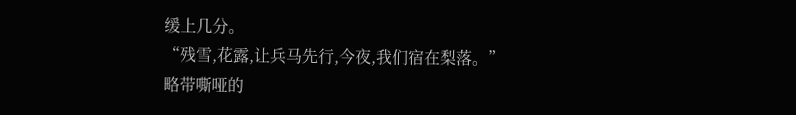缓上几分。
“残雪,花露,让兵马先行,今夜,我们宿在梨落。”
略带嘶哑的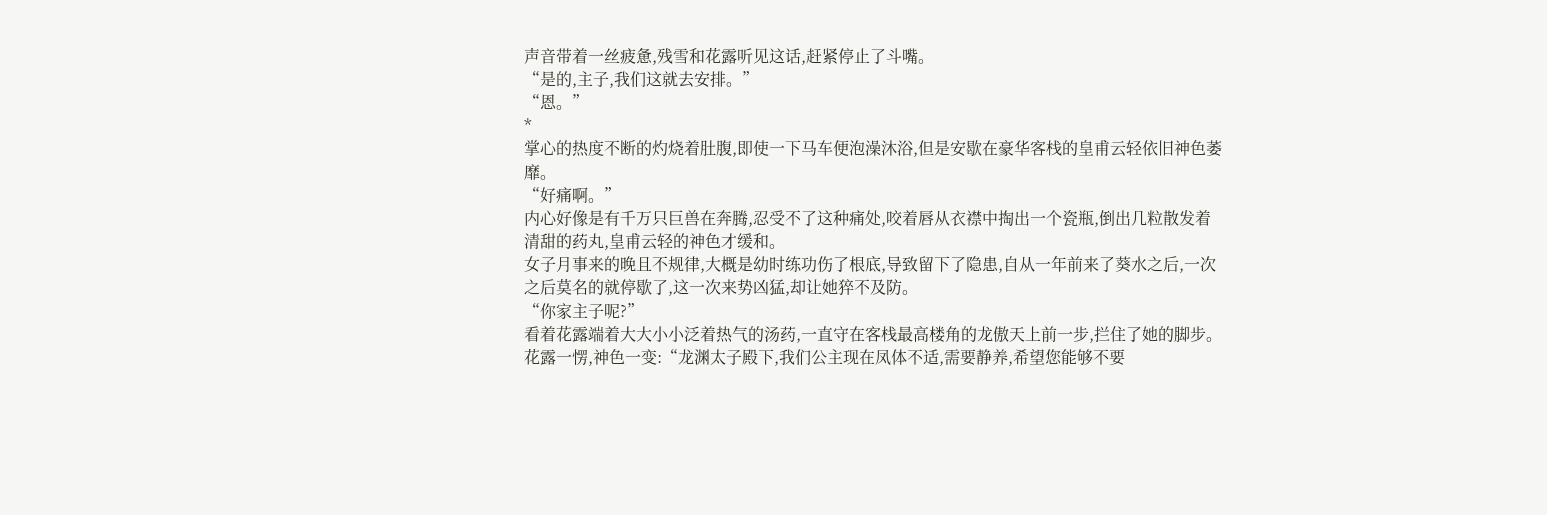声音带着一丝疲惫,残雪和花露听见这话,赶紧停止了斗嘴。
“是的,主子,我们这就去安排。”
“恩。”
*
掌心的热度不断的灼烧着肚腹,即使一下马车便泡澡沐浴,但是安歇在豪华客栈的皇甫云轻依旧神色萎靡。
“好痛啊。”
内心好像是有千万只巨兽在奔腾,忍受不了这种痛处,咬着唇从衣襟中掏出一个瓷瓶,倒出几粒散发着清甜的药丸,皇甫云轻的神色才缓和。
女子月事来的晚且不规律,大概是幼时练功伤了根底,导致留下了隐患,自从一年前来了葵水之后,一次之后莫名的就停歇了,这一次来势凶猛,却让她猝不及防。
“你家主子呢?”
看着花露端着大大小小泛着热气的汤药,一直守在客栈最高楼角的龙傲天上前一步,拦住了她的脚步。
花露一愣,神色一变:“龙渊太子殿下,我们公主现在凤体不适,需要静养,希望您能够不要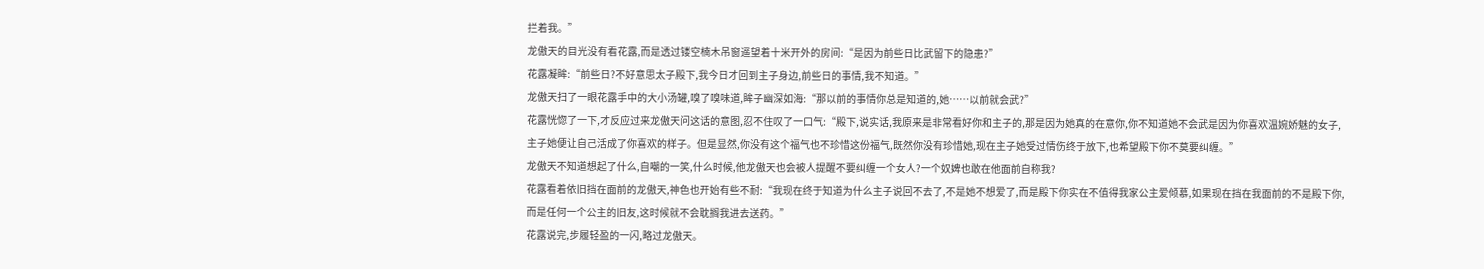拦着我。”
龙傲天的目光没有看花露,而是透过镂空楠木吊窗遥望着十米开外的房间:“是因为前些日比武留下的隐患?”
花露凝眸:“前些日?不好意思太子殿下,我今日才回到主子身边,前些日的事情,我不知道。”
龙傲天扫了一眼花露手中的大小汤罐,嗅了嗅味道,眸子幽深如海:“那以前的事情你总是知道的,她……以前就会武?”
花露恍惚了一下,才反应过来龙傲天问这话的意图,忍不住叹了一口气:“殿下,说实话,我原来是非常看好你和主子的,那是因为她真的在意你,你不知道她不会武是因为你喜欢温婉娇魅的女子,主子她便让自己活成了你喜欢的样子。但是显然,你没有这个福气也不珍惜这份福气,既然你没有珍惜她,现在主子她受过情伤终于放下,也希望殿下你不莫要纠缠。”
龙傲天不知道想起了什么,自嘲的一笑,什么时候,他龙傲天也会被人提醒不要纠缠一个女人?一个奴婢也敢在他面前自称我?
花露看着依旧挡在面前的龙傲天,神色也开始有些不耐:“我现在终于知道为什么主子说回不去了,不是她不想爱了,而是殿下你实在不值得我家公主爱倾慕,如果现在挡在我面前的不是殿下你,而是任何一个公主的旧友,这时候就不会耽搁我进去送药。”
花露说完,步履轻盈的一闪,略过龙傲天。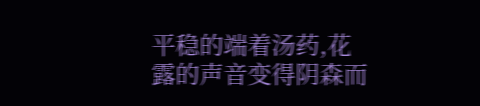平稳的端着汤药,花露的声音变得阴森而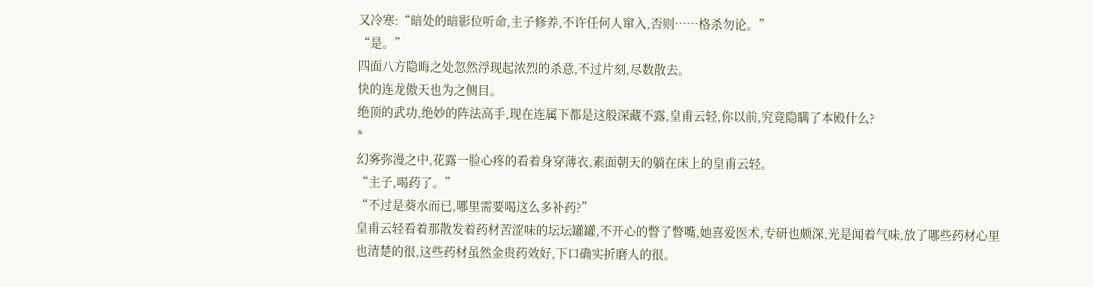又冷寒:“暗处的暗影位听命,主子修养,不许任何人窜入,否则……格杀勿论。”
“是。”
四面八方隐晦之处忽然浮现起浓烈的杀意,不过片刻,尽数散去。
快的连龙傲天也为之侧目。
绝顶的武功,绝妙的阵法高手,现在连属下都是这般深藏不露,皇甫云轻,你以前,究竟隐瞒了本殿什么?
*
幻雾弥漫之中,花露一脸心疼的看着身穿薄衣,素面朝天的躺在床上的皇甫云轻。
“主子,喝药了。”
“不过是葵水而已,哪里需要喝这么多补药?”
皇甫云轻看着那散发着药材苦涩味的坛坛罐罐,不开心的瞥了瞥嘴,她喜爱医术,专研也颇深,光是闻着气味,放了哪些药材心里也清楚的很,这些药材虽然金贵药效好,下口确实折磨人的很。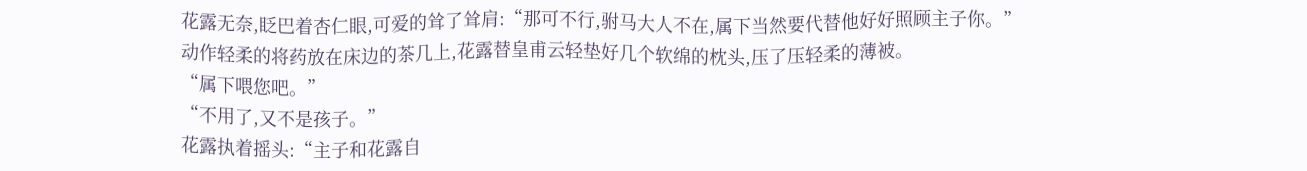花露无奈,眨巴着杏仁眼,可爱的耸了耸肩:“那可不行,驸马大人不在,属下当然要代替他好好照顾主子你。”
动作轻柔的将药放在床边的茶几上,花露替皇甫云轻垫好几个软绵的枕头,压了压轻柔的薄被。
“属下喂您吧。”
“不用了,又不是孩子。”
花露执着摇头:“主子和花露自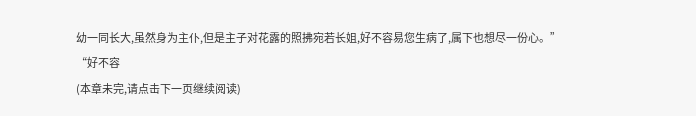幼一同长大,虽然身为主仆,但是主子对花露的照拂宛若长姐,好不容易您生病了,属下也想尽一份心。”
“好不容
(本章未完,请点击下一页继续阅读)